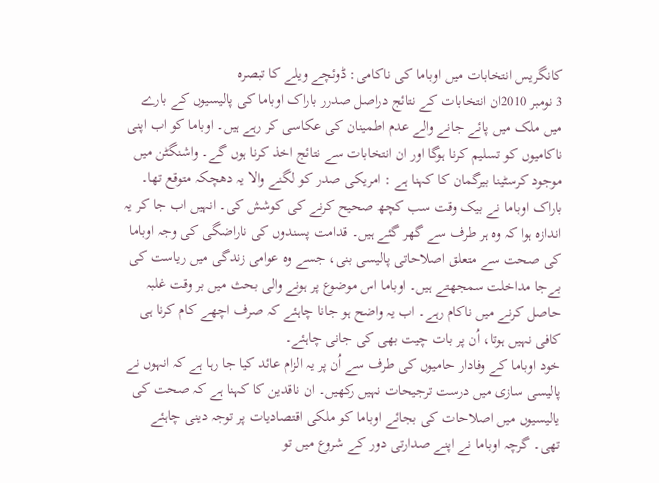کانگریس انتخابات میں اوباما کی ناکامی: ڈوئچے ویلے کا تبصرہ
3 نومبر 2010ان انتخابات کے نتائج دراصل صدرر باراک اوباما کی پالیسیوں کے بارے میں ملک میں پائے جانے والے عدم اطمینان کی عکاسی کر رہے ہیں۔ اوباما کو اب اپنی ناکامیوں کو تسلیم کرنا ہوگا اور ان انتخابات سے نتائج اخذ کرنا ہوں گے۔ واشنگٹن میں موجود کرسٹینا بیرگمان کا کہنا ہے : امریکی صدر کو لگنے والا یہ دھچکہ متوقع تھا۔ باراک اوباما نے بیک وقت سب کچھ صحیح کرنے کی کوشش کی۔ انہیں اب جا کر یہ اندازہ ہوا کہ وہ ہر طرف سے گھر گئے ہیں۔ قدامت پسندوں کی ناراضگی کی وجہ اوباما کی صحت سے متعلق اصلاحاتی پالیسی بنی، جسے وہ عوامی زندگی میں ریاست کی بےجا مداخلت سمجھتے ہیں۔ اوباما اس موضوع پر ہونے والی بحث میں بر وقت غلبہ حاصل کرنے میں ناکام رہے۔ اب یہ واضح ہو جانا چاہئے کہ صرف اچھے کام کرنا ہی کافی نہیں ہوتا، اُن پر بات چیت بھی کی جانی چاہئے۔
خود اوباما کے وفادار حامیوں کی طرف سے اُن پر یہ الزام عائد کیا جا رہا ہے کہ انہوں نے پالیسی سازی میں درست ترجیحات نہیں رکھیں۔ ان ناقدین کا کہنا ہے کہ صحت کی یالیسیوں میں اصلاحات کی بجائے اوباما کو ملکی اقتصادیات پر توجہ دینی چاہئے تھی۔ گرچہ اوباما نے اپنے صدارتی دور کے شروع میں تو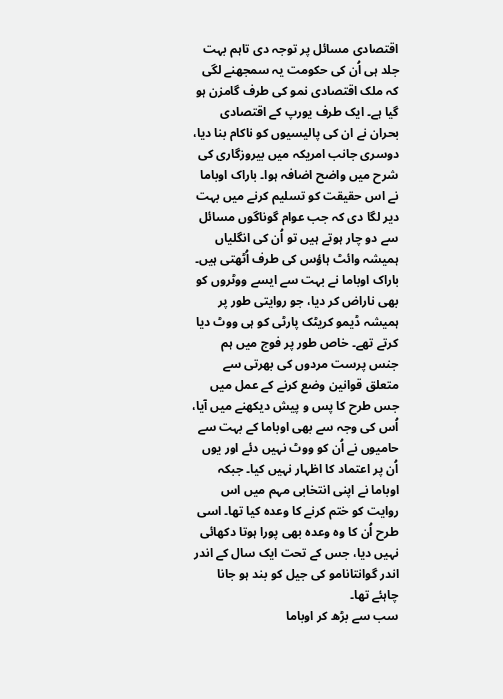اقتصادی مسائل پر توجہ دی تاہم بہت جلد ہی اُن کی حکومت یہ سمجھنے لگی کہ ملک اقتصادی نمو کی طرف گامزن ہو گیا ہے۔ ایک طرف یورپ کے اقتصادی بحران نے ان کی پالیسیوں کو ناکام بنا دیا، دوسری جانب امریکہ میں بیروزگاری کی شرح میں واضح اضافہ ہوا۔ باراک اوباما نے اس حقیقت کو تسلیم کرنے میں بہت دیر لگا دی کہ جب عوام گوناگوں مسائل سے دو چار ہوتے ہیں تو اُن کی انگلیاں ہمیشہ وائٹ ہاؤس کی طرف اُٹھتی ہیں۔
باراک اوباما نے بہت سے ایسے ووٹروں کو بھی ناراض کر دیا، جو روایتی طور پر ہمیشہ ڈیمو کریٹک پارٹی کو ہی ووٹ دیا کرتے تھے۔ خاص طور پر فوج میں ہم جنس پرست مردوں کی بھرتی سے متعلق قوانین وضع کرنے کے عمل میں جس طرح کا پس و پیش دیکھنے میں آیا، اُس کی وجہ سے بھی اوباما کے بہت سے حامیوں نے اُن کو ووٹ نہیں دئے اور یوں اُن پر اعتماد کا اظہار نہیں کیا۔ جبکہ اوباما نے اپنی انتخابی مہم میں اس روایت کو ختم کرنے کا وعدہ کیا تھا۔ اسی طرح اُن کا وہ وعدہ بھی پورا ہوتا دکھائی نہیں دیا، جس کے تحت ایک سال کے اندر اندر گوانتانامو کی جیل کو بند ہو جانا چاہئے تھا۔
سب سے بڑھ کر اوباما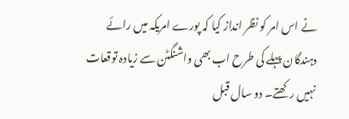نے اس امر کو نظر انداز کیا کہ پورے امریکہ میں رائے دہندگان پہلے کی طرح اب بھی واشنگٹن سے زیادہ توقعات نہیں رکھتے۔ دو سال قبل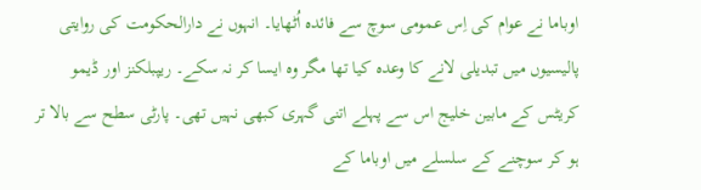اوباما نے عوام کی اِس عمومی سوچ سے فائدہ اُٹھایا۔ انہوں نے دارالحکومت کی روایتی پالیسیوں میں تبدیلی لانے کا وعدہ کیا تھا مگر وہ ایسا کر نہ سکے۔ ریپبلکنز اور ڈیمو کریٹس کے مابین خلیج اس سے پہلے اتنی گہری کبھی نہیں تھی۔ پارٹی سطح سے بالا تر ہو کر سوچنے کے سلسلے میں اوباما کے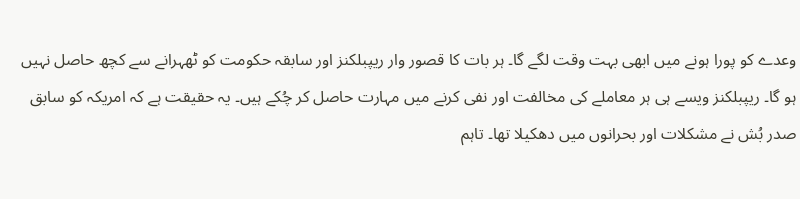وعدے کو پورا ہونے میں ابھی بہت وقت لگے گا۔ ہر بات کا قصور وار ریپبلکنز اور سابقہ حکومت کو ٹھہرانے سے کچھ حاصل نہیں ہو گا۔ ریپبلکنز ویسے ہی ہر معاملے کی مخالفت اور نفی کرنے میں مہارت حاصل کر چُکے ہیں۔ یہ حقیقت ہے کہ امریکہ کو سابق صدر بُش نے مشکلات اور بحرانوں میں دھکیلا تھا۔ تاہم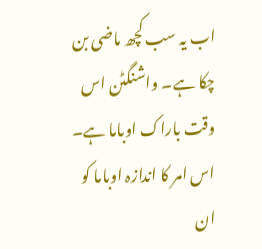اب یہ سب کچھ ماضی بن چکا ہے۔ واشنگٹن اس وقت باراک اوباما ہے۔ اس امر کا اندازہ اوباما کو ان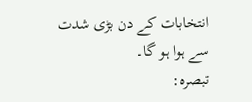انتخابات کے دن بڑی شدت سے ہوا ہو گا۔
تبصرہ: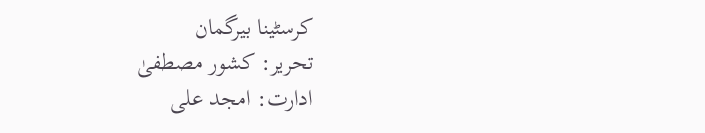کرسٹینا بیرگمان
تحریر: کشور مصطفیٰ
ادارت: امجد علی